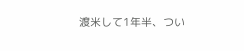渡米して1年半、つい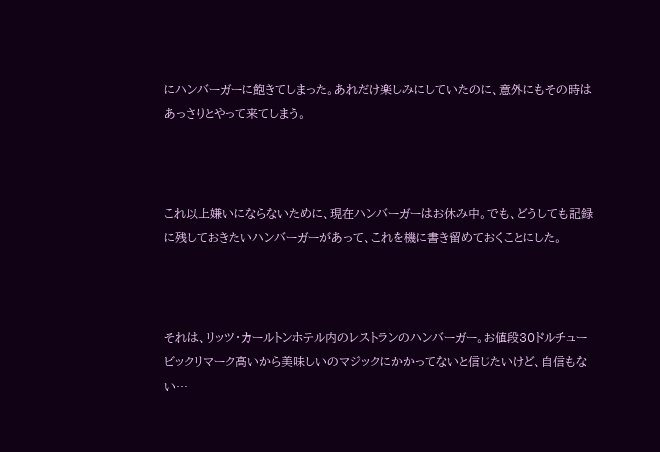にハンバーガーに飽きてしまった。あれだけ楽しみにしていたのに、意外にもその時はあっさりとやって来てしまう。



これ以上嫌いにならないために、現在ハンバーガーはお休み中。でも、どうしても記録に残しておきたいハンバーガーがあって、これを機に書き留めておくことにした。



それは、リッツ・カールトンホテル内のレストランのハンバーガー。お値段30ドルチュービックリマーク高いから美味しいのマジックにかかってないと信じたいけど、自信もない…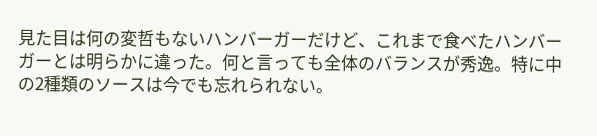見た目は何の変哲もないハンバーガーだけど、これまで食べたハンバーガーとは明らかに違った。何と言っても全体のバランスが秀逸。特に中の2種類のソースは今でも忘れられない。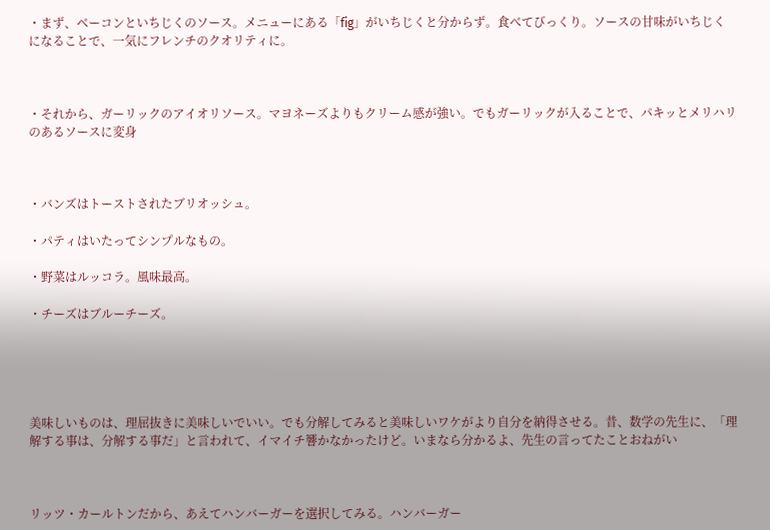・まず、ベーコンといちじくのソース。メニューにある「fig」がいちじくと分からず。食べてびっくり。ソースの甘味がいちじくになることで、一気にフレンチのクオリティに。



・それから、ガーリックのアイオリソース。マヨネーズよりもクリーム感が強い。でもガーリックが入ることで、パキッとメリハリのあるソースに変身



・バンズはトーストされたブリオッシュ。

・パティはいたってシンプルなもの。

・野菜はルッコラ。風味最高。

・チーズはブルーチーズ。





美味しいものは、理屈抜きに美味しいでいい。でも分解してみると美味しいワケがより自分を納得させる。昔、数学の先生に、「理解する事は、分解する事だ」と言われて、イマイチ響かなかったけど。いまなら分かるよ、先生の言ってたことおねがい



リッツ・カールトンだから、あえてハンバーガーを選択してみる。ハンバーガー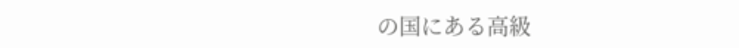の国にある高級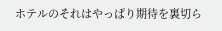ホテルのそれはやっぱり期待を裏切ら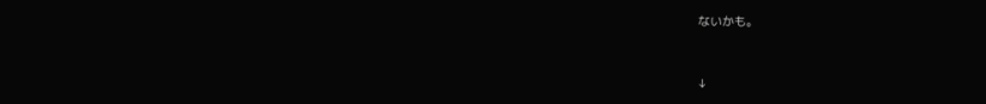ないかも。



↓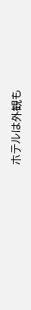ホテルは外観も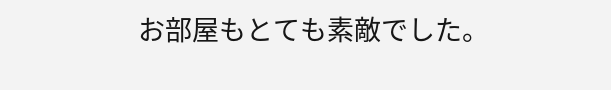お部屋もとても素敵でした。